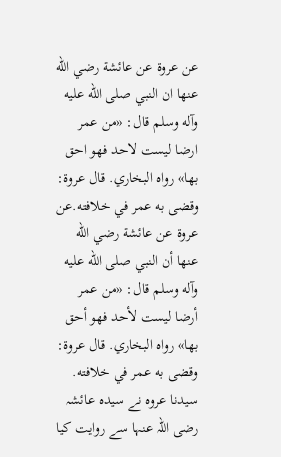عن عروة عن عائشة رضي الله عنها ان النبي صلى الله عليه وآله وسلم قال: «من عمر ارضا ليست لاحد فهو احق بها» رواه البخاري. قال عروة: وقضى به عمر في خلافته.عن عروة عن عائشة رضي الله عنها أن النبي صلى الله عليه وآله وسلم قال: «من عمر أرضا ليست لأحد فهو أحق بها» رواه البخاري. قال عروة: وقضى به عمر في خلافته.
سیدنا عروہ نے سیدہ عائشہ رضی اللہ عنہا سے روایت کیا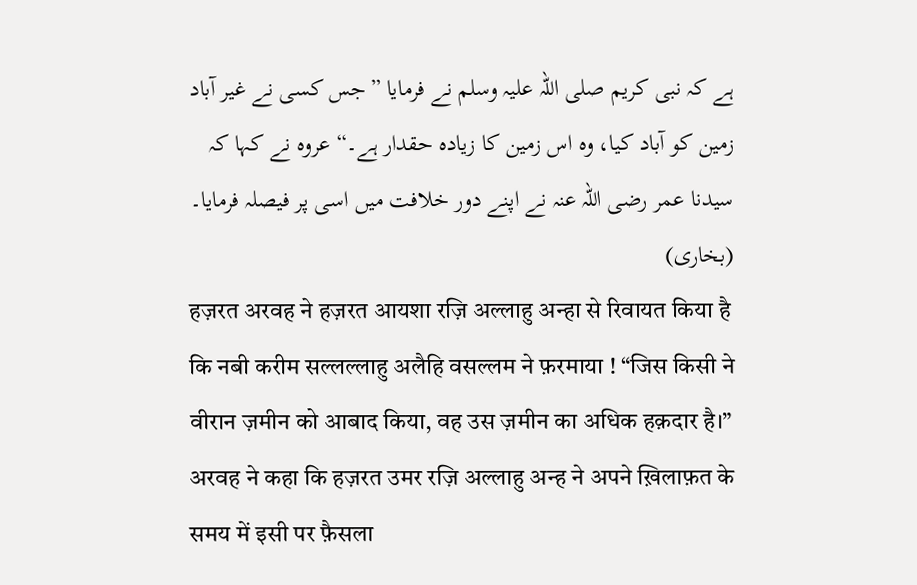ہے کہ نبی کریم صلی اللہ علیہ وسلم نے فرمایا ”جس کسی نے غیر آباد زمین کو آباد کیا، وہ اس زمین کا زیادہ حقدار ہے۔“ عروہ نے کہا کہ سیدنا عمر رضی اللہ عنہ نے اپنے دور خلافت میں اسی پر فیصلہ فرمایا۔ (بخاری)
हज़रत अरवह ने हज़रत आयशा रज़ि अल्लाहु अन्हा से रिवायत किया है कि नबी करीम सल्लल्लाहु अलैहि वसल्लम ने फ़रमाया ! “जिस किसी ने वीरान ज़मीन को आबाद किया, वह उस ज़मीन का अधिक हक़दार है।” अरवह ने कहा कि हज़रत उमर रज़ि अल्लाहु अन्ह ने अपने ख़िलाफ़त के समय में इसी पर फ़ैसला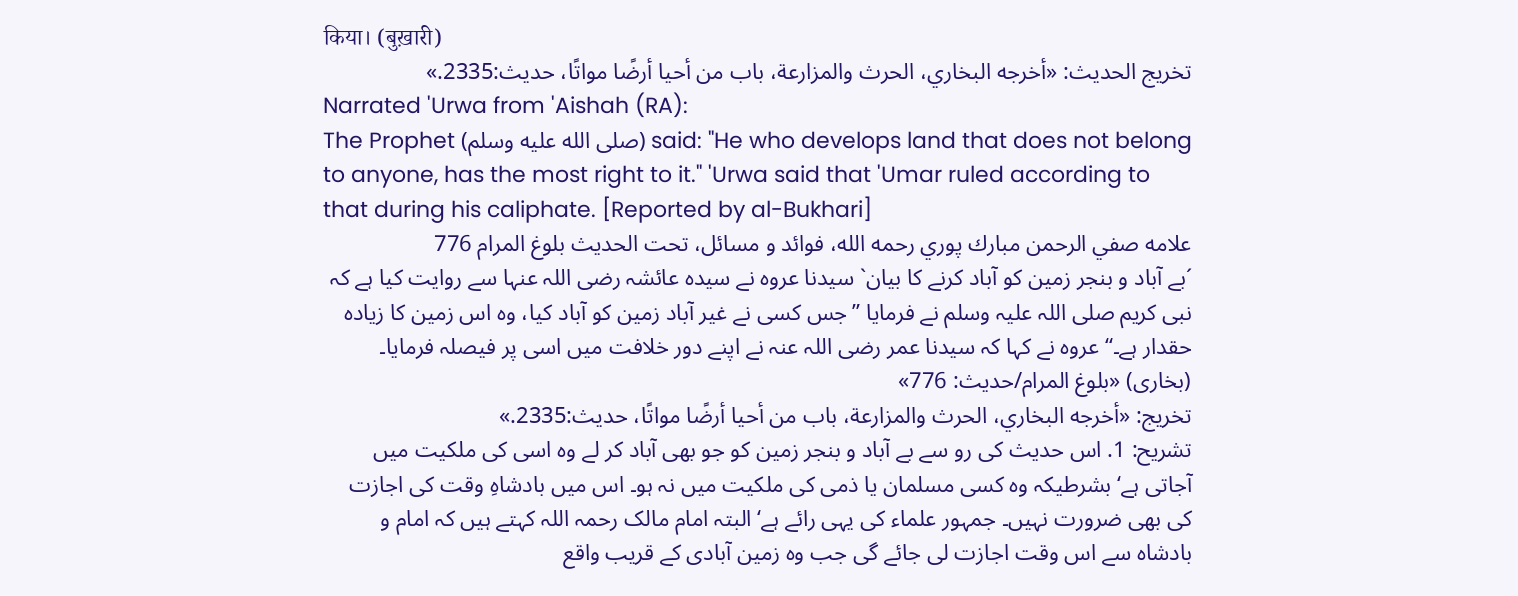किया। (बुख़ारी)
تخریج الحدیث: «أخرجه البخاري، الحرث والمزارعة، باب من أحيا أرضًا مواتًا، حديث:2335.»
Narrated 'Urwa from 'Aishah (RA):
The Prophet (صلى الله عليه وسلم) said: "He who develops land that does not belong to anyone, has the most right to it." 'Urwa said that 'Umar ruled according to that during his caliphate. [Reported by al-Bukhari]
علامه صفي الرحمن مبارك پوري رحمه الله، فوائد و مسائل، تحت الحديث بلوغ المرام 776
´بے آباد و بنجر زمین کو آباد کرنے کا بیان` سیدنا عروہ نے سیدہ عائشہ رضی اللہ عنہا سے روایت کیا ہے کہ نبی کریم صلی اللہ علیہ وسلم نے فرمایا ”جس کسی نے غیر آباد زمین کو آباد کیا، وہ اس زمین کا زیادہ حقدار ہے۔“ عروہ نے کہا کہ سیدنا عمر رضی اللہ عنہ نے اپنے دور خلافت میں اسی پر فیصلہ فرمایا۔ (بخاری) «بلوغ المرام/حدیث: 776»
تخریج: «أخرجه البخاري، الحرث والمزارعة، باب من أحيا أرضًا مواتًا، حديث:2335.»
تشریح: 1. اس حدیث کی رو سے بے آباد و بنجر زمین کو جو بھی آباد کر لے وہ اسی کی ملکیت میں آجاتی ہے‘ بشرطیکہ وہ کسی مسلمان یا ذمی کی ملکیت میں نہ ہو۔ اس میں بادشاہِ وقت کی اجازت کی بھی ضرورت نہیں۔ جمہور علماء کی یہی رائے ہے‘ البتہ امام مالک رحمہ اللہ کہتے ہیں کہ امام و بادشاہ سے اس وقت اجازت لی جائے گی جب وہ زمین آبادی کے قریب واقع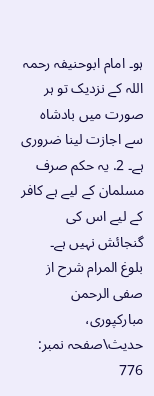ہو۔ امام ابوحنیفہ رحمہ اللہ کے نزدیک تو ہر صورت میں بادشاہ سے اجازت لینا ضروری ہے۔ 2. یہ حکم صرف مسلمان کے لیے ہے کافر کے لیے اس کی گنجائش نہیں ہے۔
بلوغ المرام شرح از صفی الرحمن مبارکپوری، حدیث\صفحہ نمبر: 776